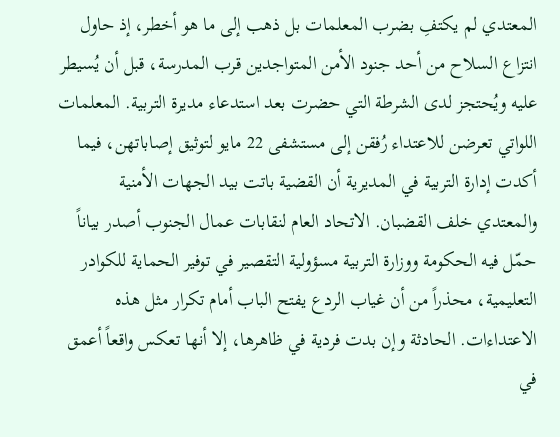المعتدي لم يكتفِ بضرب المعلمات بل ذهب إلى ما هو أخطر، إذ حاول انتزاع السلاح من أحد جنود الأمن المتواجدين قرب المدرسة، قبل أن يُسيطر عليه ويُحتجز لدى الشرطة التي حضرت بعد استدعاء مديرة التربية. المعلمات اللواتي تعرضن للاعتداء رُفقن إلى مستشفى 22 مايو لتوثيق إصاباتهن، فيما أكدت إدارة التربية في المديرية أن القضية باتت بيد الجهات الأمنية والمعتدي خلف القضبان. الاتحاد العام لنقابات عمال الجنوب أصدر بياناً حمّل فيه الحكومة ووزارة التربية مسؤولية التقصير في توفير الحماية للكوادر التعليمية، محذراً من أن غياب الردع يفتح الباب أمام تكرار مثل هذه الاعتداءات. الحادثة وإن بدت فردية في ظاهرها، إلا أنها تعكس واقعاً أعمق في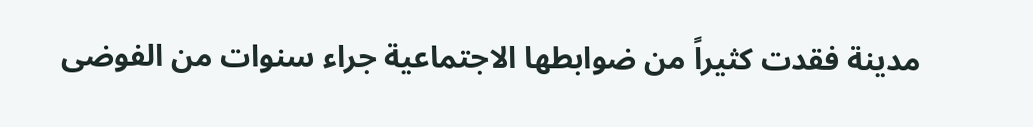مدينة فقدت كثيراً من ضوابطها الاجتماعية جراء سنوات من الفوضى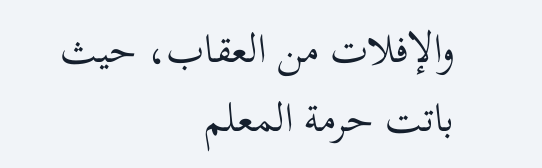والإفلات من العقاب، حيث باتت حرمة المعلم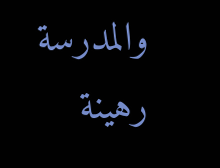والمدرسة رهينة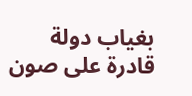بغياب دولة قادرة على صون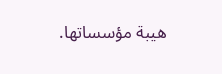هيبة مؤسساتها.